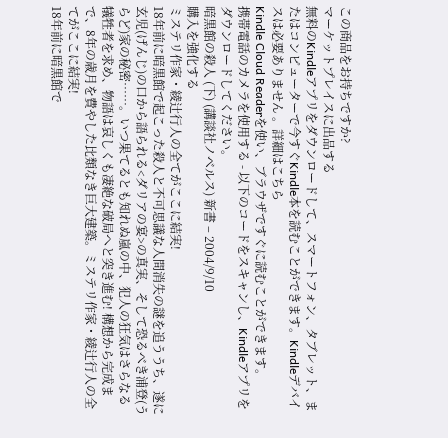この商品をお持ちですか?
マーケットプレイスに出品する
無料のKindleアプリをダウンロードして、スマートフォン、タブレット、またはコンピューターで今すぐKindle本を読むことができます。Kindleデバイスは必要ありません 。詳細はこちら
Kindle Cloud Readerを使い、ブラウザですぐに読むことができます。
携帯電話のカメラを使用する - 以下のコードをスキャンし、Kindleアプリをダウンロードしてください。
暗黒館の殺人 (下) (講談社ノベルス) 新書 – 2004/9/10
購入を強化する
ミステリ作家・綾辻行人の全てがここに結実!
18年前に暗黒館で起こった殺人と不可思議な人間消失の謎を追ううち、遂に玄児(げんじ)の口から語られる<ダリアの宴>の真実、そして恐るべき浦登(うらど)家の秘密……。いつ果てるとも知れぬ嵐の中、犯人の狂気はさらなる犠牲者を求め、物語は哀しくも凄絶な破局へと突き進む! 構想から完成まで、8年の歳月を費やした比類なき巨大建築。ミステリ作家・綾辻行人の全てがここに結実!
18年前に暗黒館で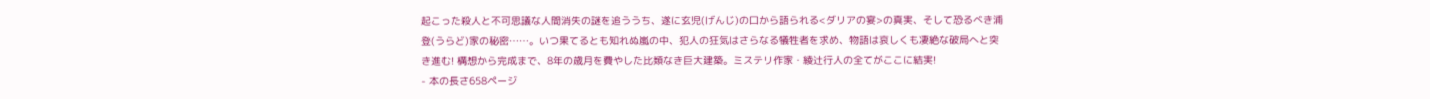起こった殺人と不可思議な人間消失の謎を追ううち、遂に玄児(げんじ)の口から語られる<ダリアの宴>の真実、そして恐るべき浦登(うらど)家の秘密……。いつ果てるとも知れぬ嵐の中、犯人の狂気はさらなる犠牲者を求め、物語は哀しくも凄絶な破局へと突き進む! 構想から完成まで、8年の歳月を費やした比類なき巨大建築。ミステリ作家・綾辻行人の全てがここに結実!
- 本の長さ658ページ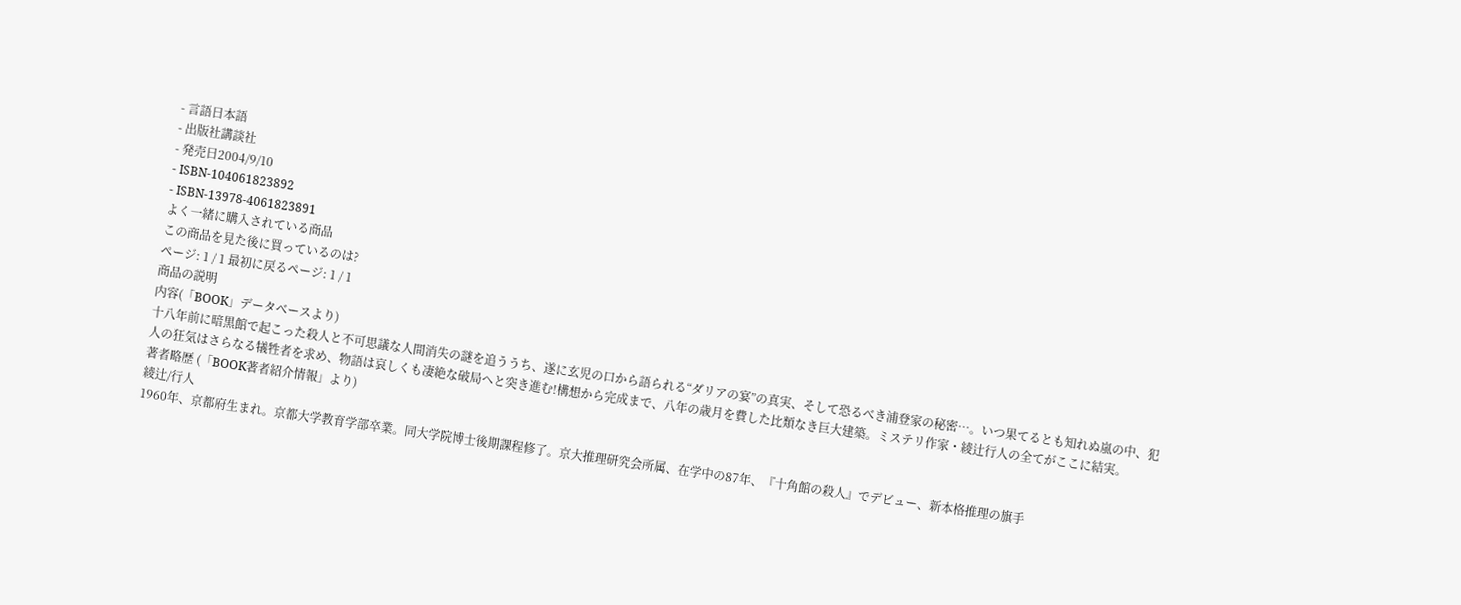- 言語日本語
- 出版社講談社
- 発売日2004/9/10
- ISBN-104061823892
- ISBN-13978-4061823891
よく一緒に購入されている商品
この商品を見た後に買っているのは?
ページ: 1 / 1 最初に戻るページ: 1 / 1
商品の説明
内容(「BOOK」データベースより)
十八年前に暗黒館で起こった殺人と不可思議な人間消失の謎を追ううち、遂に玄児の口から語られる“ダリアの宴”の真実、そして恐るべき浦登家の秘密…。いつ果てるとも知れぬ嵐の中、犯人の狂気はさらなる犠牲者を求め、物語は哀しくも凄絶な破局へと突き進む!構想から完成まで、八年の歳月を費した比類なき巨大建築。ミステリ作家・綾辻行人の全てがここに結実。
著者略歴 (「BOOK著者紹介情報」より)
綾辻/行人
1960年、京都府生まれ。京都大学教育学部卒業。同大学院博士後期課程修了。京大推理研究会所属、在学中の87年、『十角館の殺人』でデビュー、新本格推理の旗手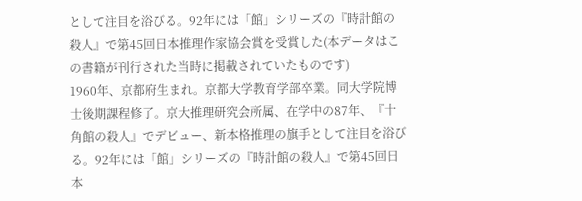として注目を浴びる。92年には「館」シリーズの『時計館の殺人』で第45回日本推理作家協会賞を受賞した(本データはこの書籍が刊行された当時に掲載されていたものです)
1960年、京都府生まれ。京都大学教育学部卒業。同大学院博士後期課程修了。京大推理研究会所属、在学中の87年、『十角館の殺人』でデビュー、新本格推理の旗手として注目を浴びる。92年には「館」シリーズの『時計館の殺人』で第45回日本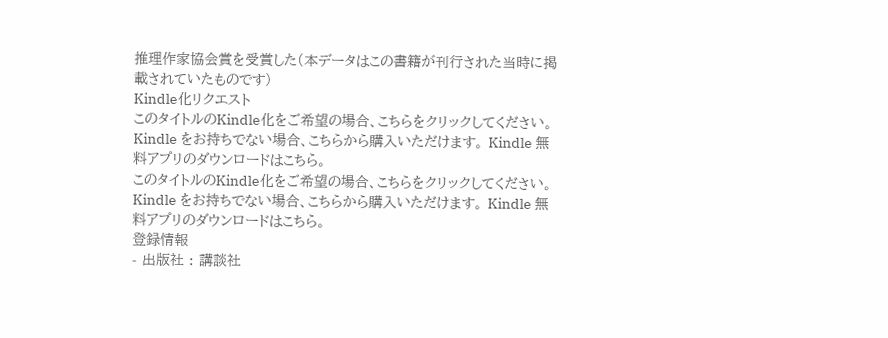推理作家協会賞を受賞した(本データはこの書籍が刊行された当時に掲載されていたものです)
Kindle化リクエスト
このタイトルのKindle化をご希望の場合、こちらをクリックしてください。
Kindle をお持ちでない場合、こちらから購入いただけます。 Kindle 無料アプリのダウンロードはこちら。
このタイトルのKindle化をご希望の場合、こちらをクリックしてください。
Kindle をお持ちでない場合、こちらから購入いただけます。 Kindle 無料アプリのダウンロードはこちら。
登録情報
- 出版社 : 講談社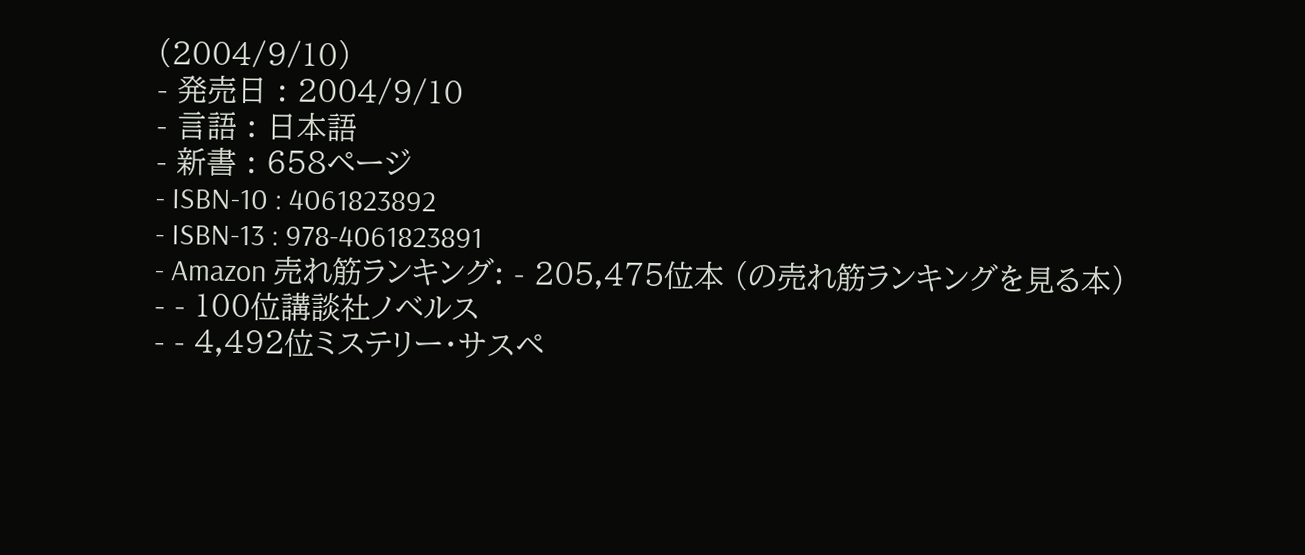(2004/9/10)
- 発売日 : 2004/9/10
- 言語 : 日本語
- 新書 : 658ページ
- ISBN-10 : 4061823892
- ISBN-13 : 978-4061823891
- Amazon 売れ筋ランキング: - 205,475位本 (の売れ筋ランキングを見る本)
- - 100位講談社ノベルス
- - 4,492位ミステリー・サスペ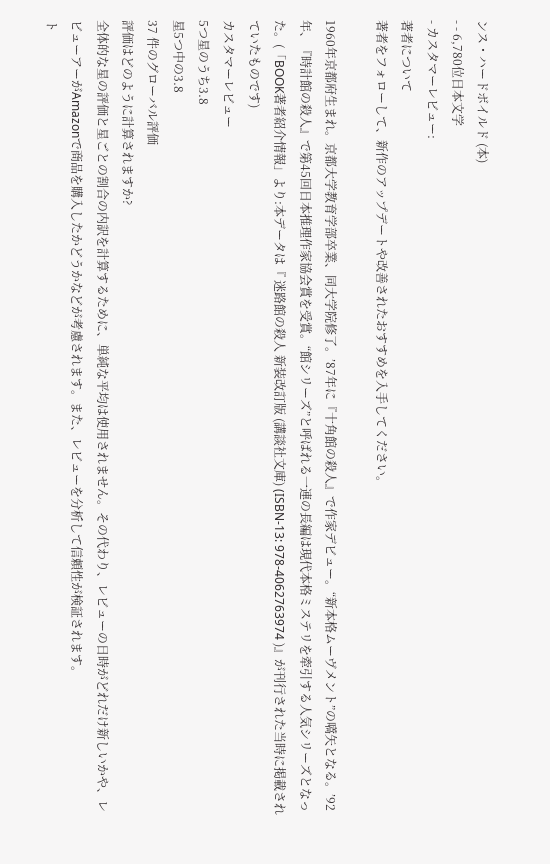ンス・ハードボイルド (本)
- - 6,780位日本文学
- カスタマーレビュー:
著者について
著者をフォローして、新作のアップデートや改善されたおすすめを入手してください。

1960年京都府生まれ。京都大学教育学部卒業、同大学院修了。’87年に『十角館の殺人』で作家デビュー。“新本格ムーヴメント”の嚆矢となる。’92 年、『時計館の殺人』で第45回日本推理作家協会賞を受賞。“館シリーズ”と呼ばれる一連の長編は現代本格ミステリを牽引する人気シリーズとなった。(「BOOK著者紹介情報」より:本データは『 迷路館の殺人 新装改訂版 (講談社文庫) (ISBN-13: 978-4062763974 )』が刊行された当時に掲載されていたものです)
カスタマーレビュー
5つ星のうち3.8
星5つ中の3.8
37 件のグローバル評価
評価はどのように計算されますか?
全体的な星の評価と星ごとの割合の内訳を計算するために、単純な平均は使用されません。その代わり、レビューの日時がどれだけ新しいかや、レビューアーがAmazonで商品を購入したかどうかなどが考慮されます。また、レビューを分析して信頼性が検証されます。
ト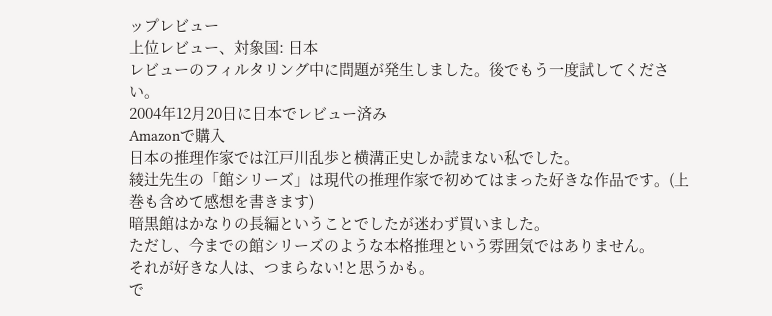ップレビュー
上位レビュー、対象国: 日本
レビューのフィルタリング中に問題が発生しました。後でもう一度試してください。
2004年12月20日に日本でレビュー済み
Amazonで購入
日本の推理作家では江戸川乱歩と横溝正史しか読まない私でした。
綾辻先生の「館シリーズ」は現代の推理作家で初めてはまった好きな作品です。(上巻も含めて感想を書きます)
暗黒館はかなりの長編ということでしたが迷わず買いました。
ただし、今までの館シリーズのような本格推理という雰囲気ではありません。
それが好きな人は、つまらない!と思うかも。
で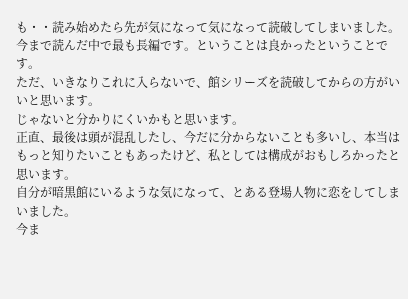も・・読み始めたら先が気になって気になって読破してしまいました。
今まで読んだ中で最も長編です。ということは良かったということです。
ただ、いきなりこれに入らないで、館シリーズを読破してからの方がいいと思います。
じゃないと分かりにくいかもと思います。
正直、最後は頭が混乱したし、今だに分からないことも多いし、本当はもっと知りたいこともあったけど、私としては構成がおもしろかったと思います。
自分が暗黒館にいるような気になって、とある登場人物に恋をしてしまいました。
今ま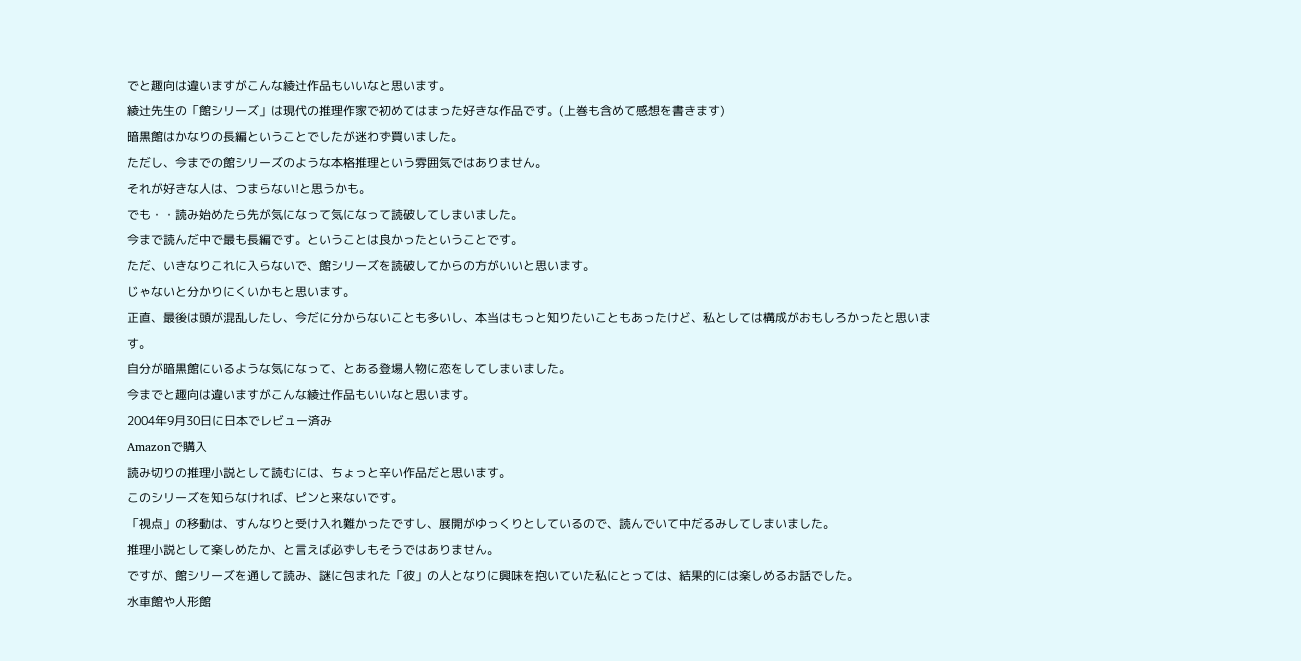でと趣向は違いますがこんな綾辻作品もいいなと思います。
綾辻先生の「館シリーズ」は現代の推理作家で初めてはまった好きな作品です。(上巻も含めて感想を書きます)
暗黒館はかなりの長編ということでしたが迷わず買いました。
ただし、今までの館シリーズのような本格推理という雰囲気ではありません。
それが好きな人は、つまらない!と思うかも。
でも・・読み始めたら先が気になって気になって読破してしまいました。
今まで読んだ中で最も長編です。ということは良かったということです。
ただ、いきなりこれに入らないで、館シリーズを読破してからの方がいいと思います。
じゃないと分かりにくいかもと思います。
正直、最後は頭が混乱したし、今だに分からないことも多いし、本当はもっと知りたいこともあったけど、私としては構成がおもしろかったと思います。
自分が暗黒館にいるような気になって、とある登場人物に恋をしてしまいました。
今までと趣向は違いますがこんな綾辻作品もいいなと思います。
2004年9月30日に日本でレビュー済み
Amazonで購入
読み切りの推理小説として読むには、ちょっと辛い作品だと思います。
このシリーズを知らなければ、ピンと来ないです。
「視点」の移動は、すんなりと受け入れ難かったですし、展開がゆっくりとしているので、読んでいて中だるみしてしまいました。
推理小説として楽しめたか、と言えば必ずしもそうではありません。
ですが、館シリーズを通して読み、謎に包まれた「彼」の人となりに興味を抱いていた私にとっては、結果的には楽しめるお話でした。
水車館や人形館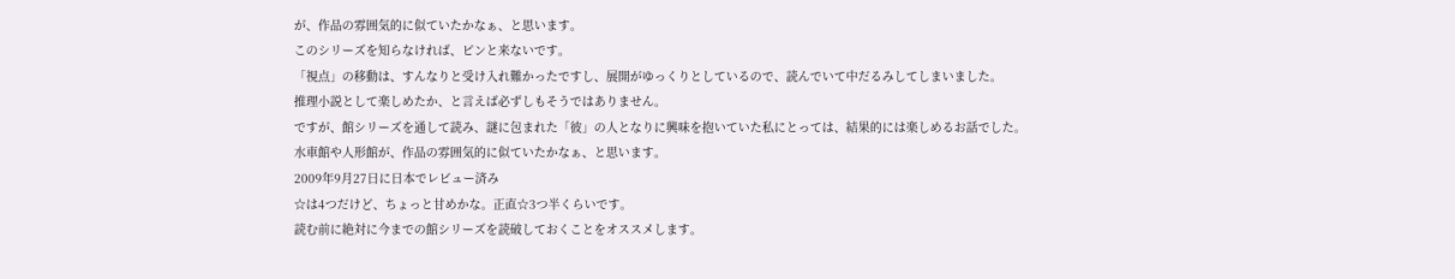が、作品の雰囲気的に似ていたかなぁ、と思います。
このシリーズを知らなければ、ピンと来ないです。
「視点」の移動は、すんなりと受け入れ難かったですし、展開がゆっくりとしているので、読んでいて中だるみしてしまいました。
推理小説として楽しめたか、と言えば必ずしもそうではありません。
ですが、館シリーズを通して読み、謎に包まれた「彼」の人となりに興味を抱いていた私にとっては、結果的には楽しめるお話でした。
水車館や人形館が、作品の雰囲気的に似ていたかなぁ、と思います。
2009年9月27日に日本でレビュー済み
☆は4つだけど、ちょっと甘めかな。正直☆3つ半くらいです。
読む前に絶対に今までの館シリーズを読破しておくことをオススメします。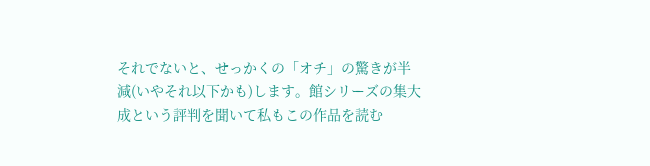それでないと、せっかくの「オチ」の驚きが半減(いやそれ以下かも)します。館シリーズの集大成という評判を聞いて私もこの作品を読む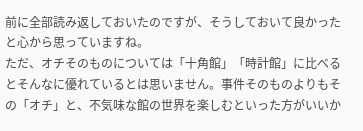前に全部読み返しておいたのですが、そうしておいて良かったと心から思っていますね。
ただ、オチそのものについては「十角館」「時計館」に比べるとそんなに優れているとは思いません。事件そのものよりもその「オチ」と、不気味な館の世界を楽しむといった方がいいか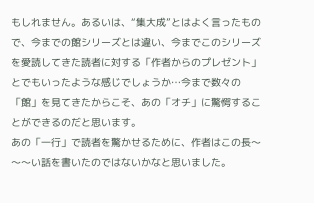もしれません。あるいは、“集大成”とはよく言ったもので、今までの館シリーズとは違い、今までこのシリーズを愛読してきた読者に対する「作者からのプレゼント」とでもいったような感じでしょうか…今まで数々の「館」を見てきたからこそ、あの「オチ」に驚愕することができるのだと思います。
あの「一行」で読者を驚かせるために、作者はこの長〜〜〜い話を書いたのではないかなと思いました。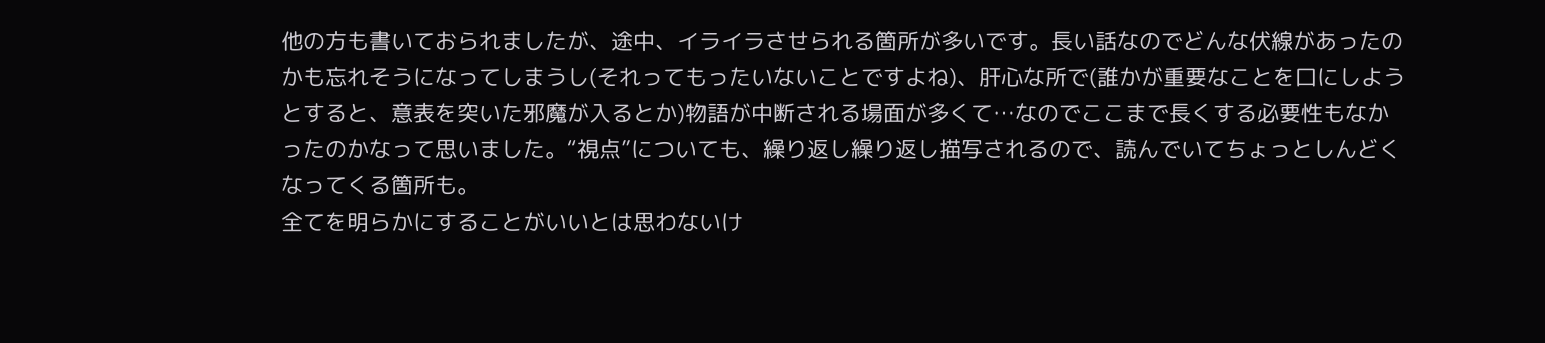他の方も書いておられましたが、途中、イライラさせられる箇所が多いです。長い話なのでどんな伏線があったのかも忘れそうになってしまうし(それってもったいないことですよね)、肝心な所で(誰かが重要なことを口にしようとすると、意表を突いた邪魔が入るとか)物語が中断される場面が多くて…なのでここまで長くする必要性もなかったのかなって思いました。“視点”についても、繰り返し繰り返し描写されるので、読んでいてちょっとしんどくなってくる箇所も。
全てを明らかにすることがいいとは思わないけ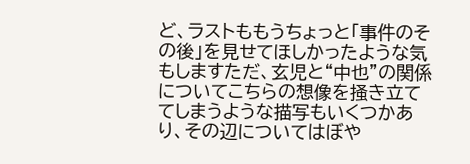ど、ラストももうちょっと「事件のその後」を見せてほしかったような気もしますただ、玄児と“中也”の関係についてこちらの想像を掻き立ててしまうような描写もいくつかあり、その辺についてはぼや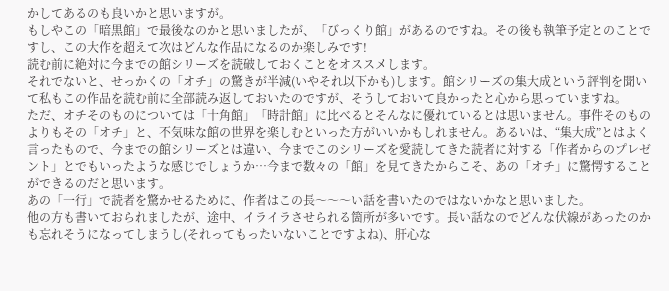かしてあるのも良いかと思いますが。
もしやこの「暗黒館」で最後なのかと思いましたが、「びっくり館」があるのですね。その後も執筆予定とのことですし、この大作を超えて次はどんな作品になるのか楽しみです!
読む前に絶対に今までの館シリーズを読破しておくことをオススメします。
それでないと、せっかくの「オチ」の驚きが半減(いやそれ以下かも)します。館シリーズの集大成という評判を聞いて私もこの作品を読む前に全部読み返しておいたのですが、そうしておいて良かったと心から思っていますね。
ただ、オチそのものについては「十角館」「時計館」に比べるとそんなに優れているとは思いません。事件そのものよりもその「オチ」と、不気味な館の世界を楽しむといった方がいいかもしれません。あるいは、“集大成”とはよく言ったもので、今までの館シリーズとは違い、今までこのシリーズを愛読してきた読者に対する「作者からのプレゼント」とでもいったような感じでしょうか…今まで数々の「館」を見てきたからこそ、あの「オチ」に驚愕することができるのだと思います。
あの「一行」で読者を驚かせるために、作者はこの長〜〜〜い話を書いたのではないかなと思いました。
他の方も書いておられましたが、途中、イライラさせられる箇所が多いです。長い話なのでどんな伏線があったのかも忘れそうになってしまうし(それってもったいないことですよね)、肝心な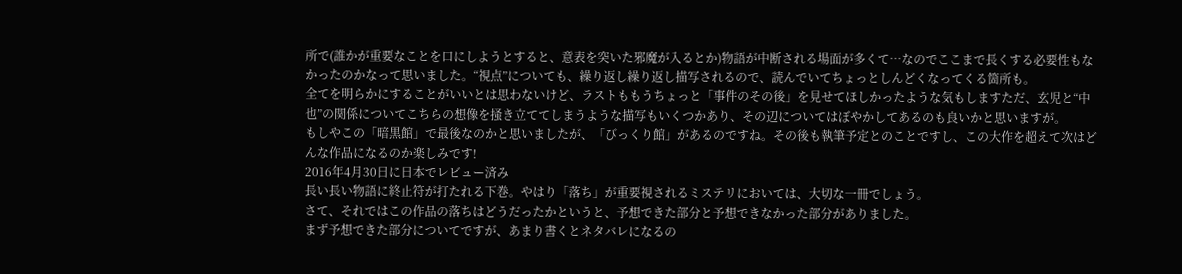所で(誰かが重要なことを口にしようとすると、意表を突いた邪魔が入るとか)物語が中断される場面が多くて…なのでここまで長くする必要性もなかったのかなって思いました。“視点”についても、繰り返し繰り返し描写されるので、読んでいてちょっとしんどくなってくる箇所も。
全てを明らかにすることがいいとは思わないけど、ラストももうちょっと「事件のその後」を見せてほしかったような気もしますただ、玄児と“中也”の関係についてこちらの想像を掻き立ててしまうような描写もいくつかあり、その辺についてはぼやかしてあるのも良いかと思いますが。
もしやこの「暗黒館」で最後なのかと思いましたが、「びっくり館」があるのですね。その後も執筆予定とのことですし、この大作を超えて次はどんな作品になるのか楽しみです!
2016年4月30日に日本でレビュー済み
長い長い物語に終止符が打たれる下巻。やはり「落ち」が重要視されるミステリにおいては、大切な一冊でしょう。
さて、それではこの作品の落ちはどうだったかというと、予想できた部分と予想できなかった部分がありました。
まず予想できた部分についてですが、あまり書くとネタバレになるの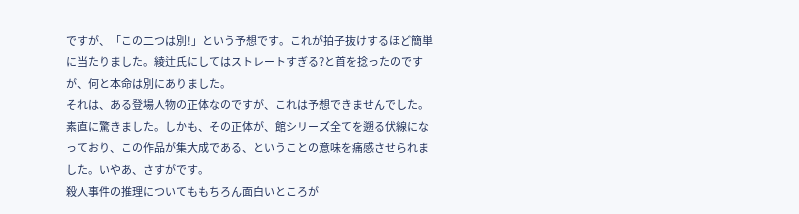ですが、「この二つは別!」という予想です。これが拍子抜けするほど簡単に当たりました。綾辻氏にしてはストレートすぎる?と首を捻ったのですが、何と本命は別にありました。
それは、ある登場人物の正体なのですが、これは予想できませんでした。素直に驚きました。しかも、その正体が、館シリーズ全てを遡る伏線になっており、この作品が集大成である、ということの意味を痛感させられました。いやあ、さすがです。
殺人事件の推理についてももちろん面白いところが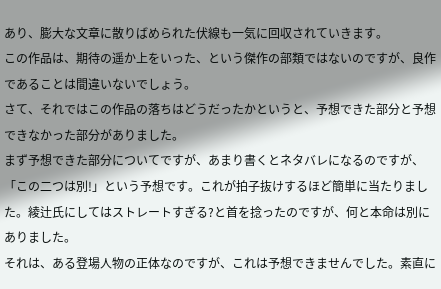あり、膨大な文章に散りばめられた伏線も一気に回収されていきます。
この作品は、期待の遥か上をいった、という傑作の部類ではないのですが、良作であることは間違いないでしょう。
さて、それではこの作品の落ちはどうだったかというと、予想できた部分と予想できなかった部分がありました。
まず予想できた部分についてですが、あまり書くとネタバレになるのですが、「この二つは別!」という予想です。これが拍子抜けするほど簡単に当たりました。綾辻氏にしてはストレートすぎる?と首を捻ったのですが、何と本命は別にありました。
それは、ある登場人物の正体なのですが、これは予想できませんでした。素直に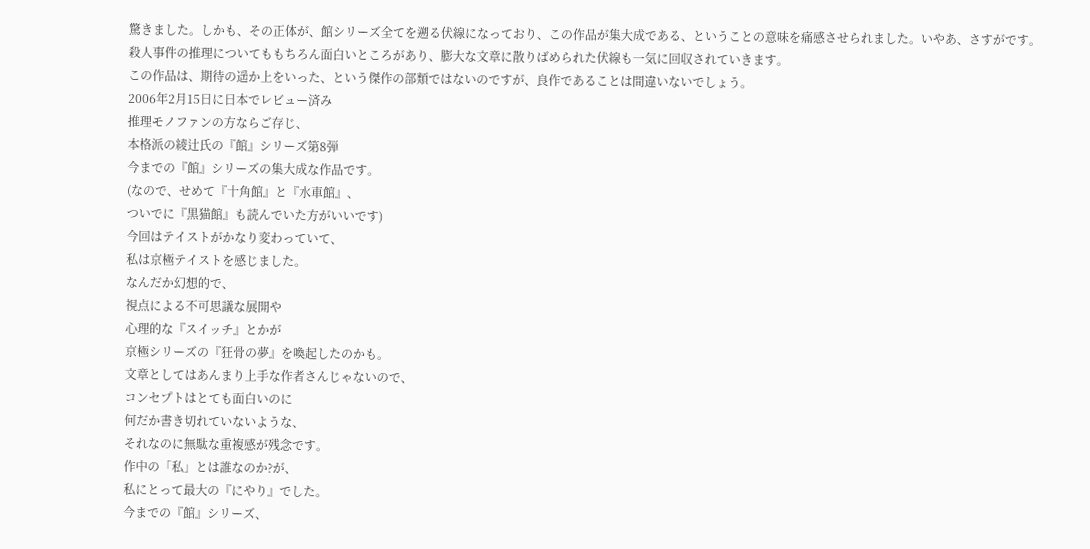驚きました。しかも、その正体が、館シリーズ全てを遡る伏線になっており、この作品が集大成である、ということの意味を痛感させられました。いやあ、さすがです。
殺人事件の推理についてももちろん面白いところがあり、膨大な文章に散りばめられた伏線も一気に回収されていきます。
この作品は、期待の遥か上をいった、という傑作の部類ではないのですが、良作であることは間違いないでしょう。
2006年2月15日に日本でレビュー済み
推理モノファンの方ならご存じ、
本格派の綾辻氏の『館』シリーズ第8弾
今までの『館』シリーズの集大成な作品です。
(なので、せめて『十角館』と『水車館』、
ついでに『黒猫館』も読んでいた方がいいです)
今回はテイストがかなり変わっていて、
私は京極テイストを感じました。
なんだか幻想的で、
視点による不可思議な展開や
心理的な『スイッチ』とかが
京極シリーズの『狂骨の夢』を喚起したのかも。
文章としてはあんまり上手な作者さんじゃないので、
コンセプトはとても面白いのに
何だか書き切れていないような、
それなのに無駄な重複感が残念です。
作中の「私」とは誰なのか?が、
私にとって最大の『にやり』でした。
今までの『館』シリーズ、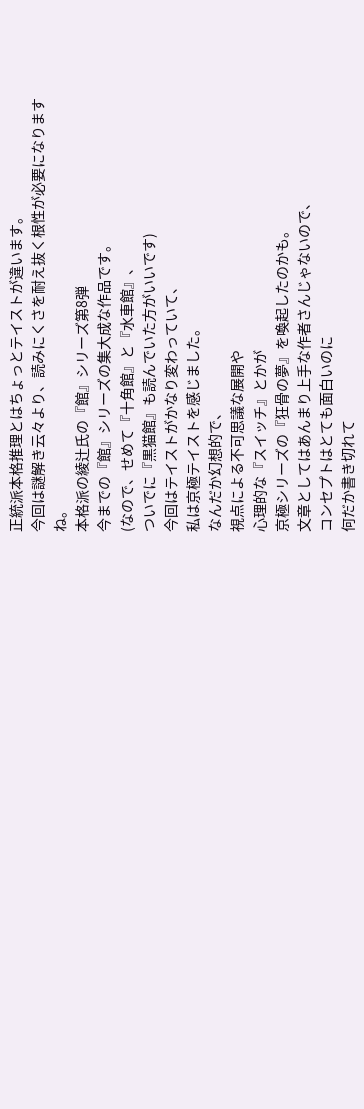正統派本格推理とはちょっとテイストが違います。
今回は謎解き云々より、読みにくさを耐え抜く根性が必要になりますね。
本格派の綾辻氏の『館』シリーズ第8弾
今までの『館』シリーズの集大成な作品です。
(なので、せめて『十角館』と『水車館』、
ついでに『黒猫館』も読んでいた方がいいです)
今回はテイストがかなり変わっていて、
私は京極テイストを感じました。
なんだか幻想的で、
視点による不可思議な展開や
心理的な『スイッチ』とかが
京極シリーズの『狂骨の夢』を喚起したのかも。
文章としてはあんまり上手な作者さんじゃないので、
コンセプトはとても面白いのに
何だか書き切れて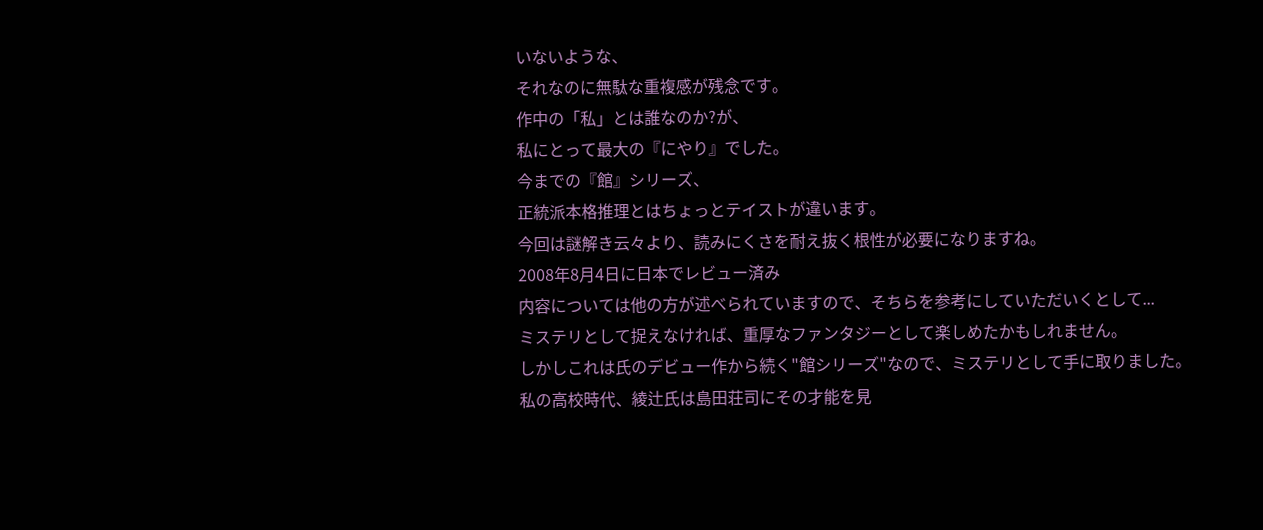いないような、
それなのに無駄な重複感が残念です。
作中の「私」とは誰なのか?が、
私にとって最大の『にやり』でした。
今までの『館』シリーズ、
正統派本格推理とはちょっとテイストが違います。
今回は謎解き云々より、読みにくさを耐え抜く根性が必要になりますね。
2008年8月4日に日本でレビュー済み
内容については他の方が述べられていますので、そちらを参考にしていただいくとして...
ミステリとして捉えなければ、重厚なファンタジーとして楽しめたかもしれません。
しかしこれは氏のデビュー作から続く"館シリーズ"なので、ミステリとして手に取りました。
私の高校時代、綾辻氏は島田荘司にその才能を見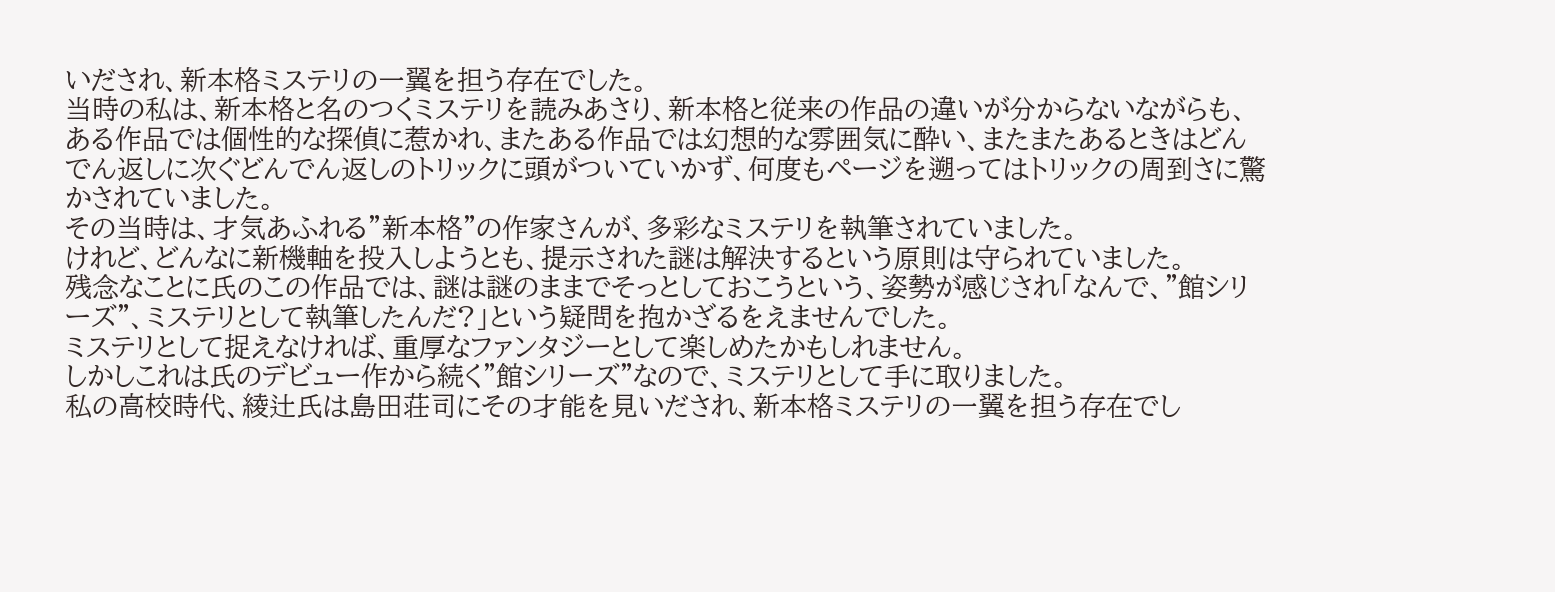いだされ、新本格ミステリの一翼を担う存在でした。
当時の私は、新本格と名のつくミステリを読みあさり、新本格と従来の作品の違いが分からないながらも、ある作品では個性的な探偵に惹かれ、またある作品では幻想的な雰囲気に酔い、またまたあるときはどんでん返しに次ぐどんでん返しのトリックに頭がついていかず、何度もページを遡ってはトリックの周到さに驚かされていました。
その当時は、才気あふれる”新本格"の作家さんが、多彩なミステリを執筆されていました。
けれど、どんなに新機軸を投入しようとも、提示された謎は解決するという原則は守られていました。
残念なことに氏のこの作品では、謎は謎のままでそっとしておこうという、姿勢が感じされ「なんで、"館シリーズ"、ミステリとして執筆したんだ?」という疑問を抱かざるをえませんでした。
ミステリとして捉えなければ、重厚なファンタジーとして楽しめたかもしれません。
しかしこれは氏のデビュー作から続く"館シリーズ"なので、ミステリとして手に取りました。
私の高校時代、綾辻氏は島田荘司にその才能を見いだされ、新本格ミステリの一翼を担う存在でし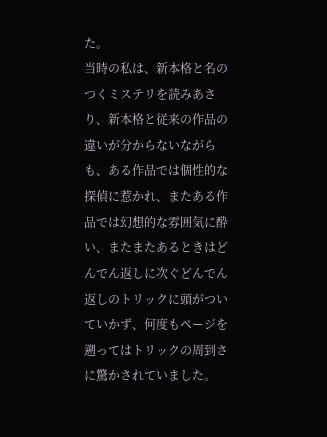た。
当時の私は、新本格と名のつくミステリを読みあさり、新本格と従来の作品の違いが分からないながらも、ある作品では個性的な探偵に惹かれ、またある作品では幻想的な雰囲気に酔い、またまたあるときはどんでん返しに次ぐどんでん返しのトリックに頭がついていかず、何度もページを遡ってはトリックの周到さに驚かされていました。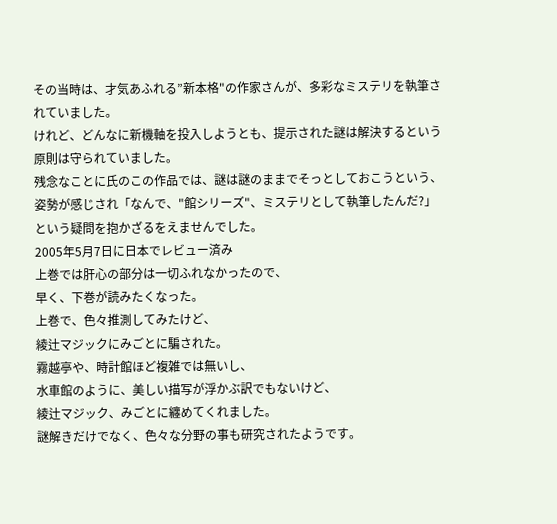その当時は、才気あふれる”新本格"の作家さんが、多彩なミステリを執筆されていました。
けれど、どんなに新機軸を投入しようとも、提示された謎は解決するという原則は守られていました。
残念なことに氏のこの作品では、謎は謎のままでそっとしておこうという、姿勢が感じされ「なんで、"館シリーズ"、ミステリとして執筆したんだ?」という疑問を抱かざるをえませんでした。
2005年5月7日に日本でレビュー済み
上巻では肝心の部分は一切ふれなかったので、
早く、下巻が読みたくなった。
上巻で、色々推測してみたけど、
綾辻マジックにみごとに騙された。
霧越亭や、時計館ほど複雑では無いし、
水車館のように、美しい描写が浮かぶ訳でもないけど、
綾辻マジック、みごとに纏めてくれました。
謎解きだけでなく、色々な分野の事も研究されたようです。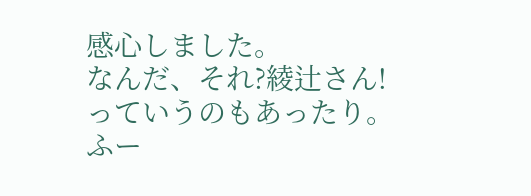感心しました。
なんだ、それ?綾辻さん!
っていうのもあったり。
ふー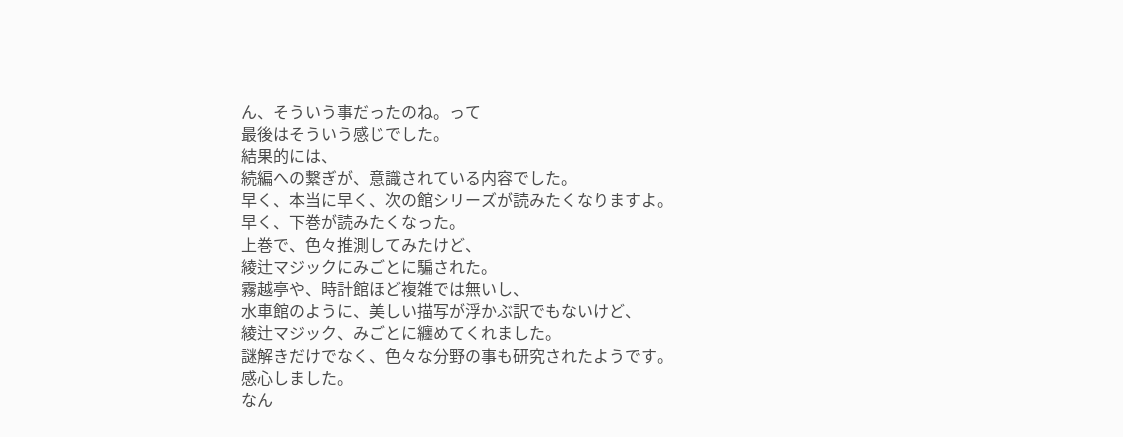ん、そういう事だったのね。って
最後はそういう感じでした。
結果的には、
続編への繋ぎが、意識されている内容でした。
早く、本当に早く、次の館シリーズが読みたくなりますよ。
早く、下巻が読みたくなった。
上巻で、色々推測してみたけど、
綾辻マジックにみごとに騙された。
霧越亭や、時計館ほど複雑では無いし、
水車館のように、美しい描写が浮かぶ訳でもないけど、
綾辻マジック、みごとに纏めてくれました。
謎解きだけでなく、色々な分野の事も研究されたようです。
感心しました。
なん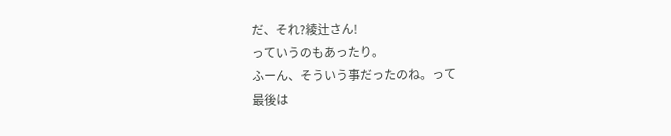だ、それ?綾辻さん!
っていうのもあったり。
ふーん、そういう事だったのね。って
最後は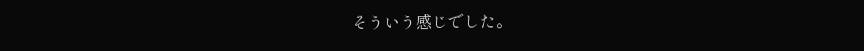そういう感じでした。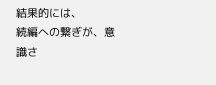結果的には、
続編への繋ぎが、意識さ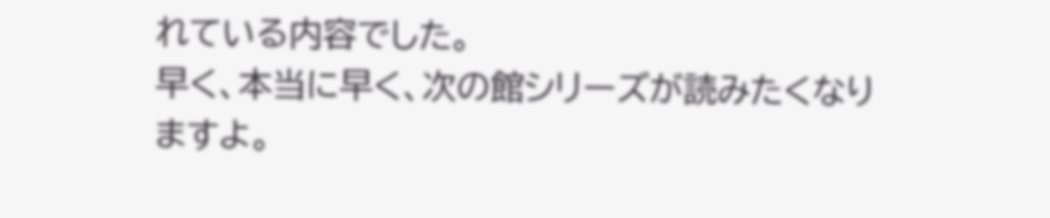れている内容でした。
早く、本当に早く、次の館シリーズが読みたくなりますよ。